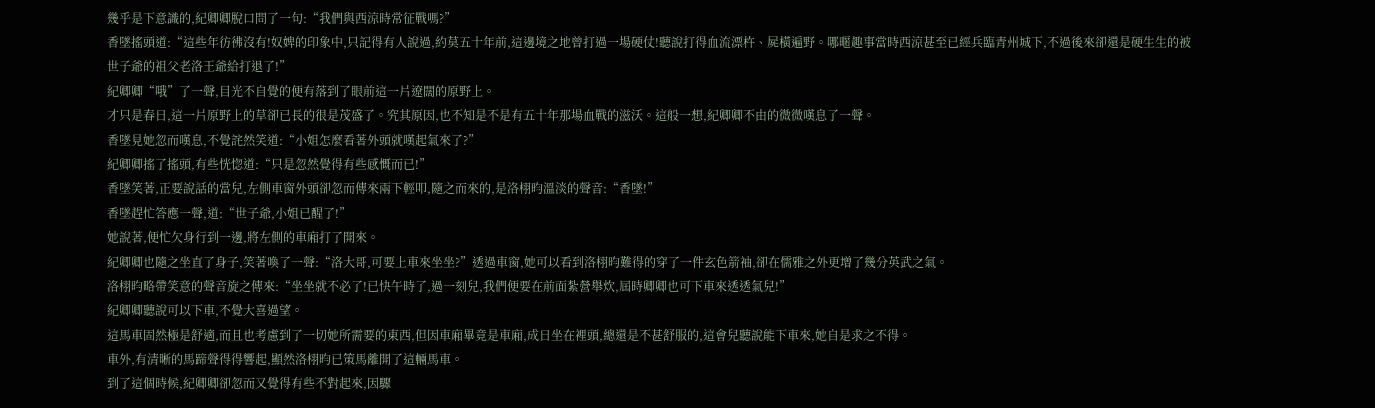幾乎是下意識的,紀卿卿脫口問了一句:“我們與西涼時常征戰嗎?”
香墜搖頭道:“這些年彷彿沒有!奴婢的印象中,只記得有人說過,約莫五十年前,這邊境之地曾打過一場硬仗!聽說打得血流漂杵、屍橫遍野。哪暱趣事當時西涼甚至已經兵臨青州城下,不過後來卻還是硬生生的被世子爺的祖父老洛王爺給打退了!”
紀卿卿“哦”了一聲,目光不自覺的便有落到了眼前這一片遼闊的原野上。
才只是春日,這一片原野上的草卻已長的很是茂盛了。究其原因,也不知是不是有五十年那場血戰的滋沃。這般一想,紀卿卿不由的微微嘆息了一聲。
香墜見她忽而嘆息,不覺詫然笑道:“小姐怎麼看著外頭就嘆起氣來了?”
紀卿卿搖了搖頭,有些恍惚道:“只是忽然覺得有些感慨而已!”
香墜笑著,正要說話的當兒,左側車窗外頭卻忽而傳來兩下輕叩,隨之而來的,是洛栩昀溫淡的聲音:“香墜!”
香墜趕忙答應一聲,道:“世子爺,小姐已醒了!”
她說著,便忙欠身行到一邊,將左側的車廂打了開來。
紀卿卿也隨之坐直了身子,笑著喚了一聲:“洛大哥,可要上車來坐坐?”透過車窗,她可以看到洛栩昀難得的穿了一件玄色箭袖,卻在儒雅之外更增了幾分英武之氣。
洛栩昀略帶笑意的聲音旋之傳來:“坐坐就不必了!已快午時了,過一刻兒,我們便要在前面紮營舉炊,屆時卿卿也可下車來透透氣兒!”
紀卿卿聽說可以下車,不覺大喜過望。
這馬車固然極是舒適,而且也考慮到了一切她所需要的東西,但因車廂畢竟是車廂,成日坐在裡頭,總還是不甚舒服的,這會兒聽說能下車來,她自是求之不得。
車外,有清晰的馬蹄聲得得響起,顯然洛栩昀已策馬離開了這輛馬車。
到了這個時候,紀卿卿卻忽而又覺得有些不對起來,因驟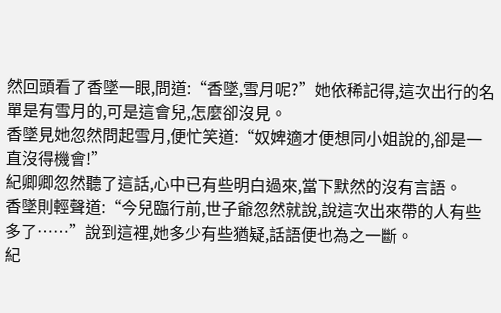然回頭看了香墜一眼,問道:“香墜,雪月呢?”她依稀記得,這次出行的名單是有雪月的,可是這會兒,怎麼卻沒見。
香墜見她忽然問起雪月,便忙笑道:“奴婢適才便想同小姐說的,卻是一直沒得機會!”
紀卿卿忽然聽了這話,心中已有些明白過來,當下默然的沒有言語。
香墜則輕聲道:“今兒臨行前,世子爺忽然就說,說這次出來帶的人有些多了……”說到這裡,她多少有些猶疑,話語便也為之一斷。
紀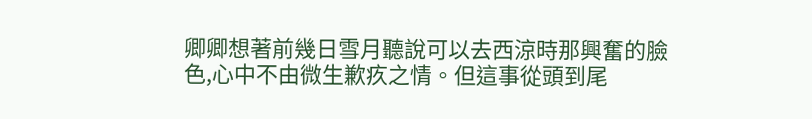卿卿想著前幾日雪月聽說可以去西涼時那興奮的臉色,心中不由微生歉疚之情。但這事從頭到尾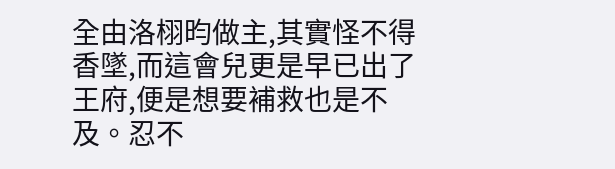全由洛栩昀做主,其實怪不得香墜,而這會兒更是早已出了王府,便是想要補救也是不及。忍不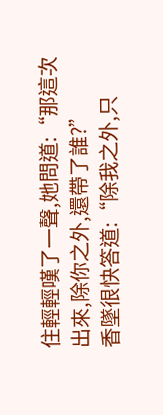住輕輕嘆了一聲,她問道:“那這次出來,除你之外,還帶了誰?”
香墜很快答道:“除我之外,只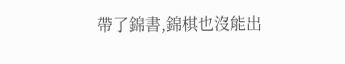帶了錦書,錦棋也沒能出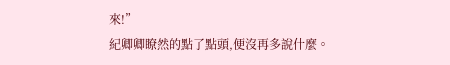來!”
紀卿卿瞭然的點了點頭,便沒再多說什麼。